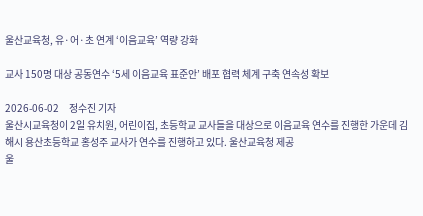울산교육청, 유·어·초 연계 ‘이음교육’ 역량 강화

교사 150명 대상 공동연수 ‘5세 이음교육 표준안’ 배포 협력 체계 구축 연속성 확보

2026-06-02     정수진 기자
울산시교육청이 2일 유치원, 어린이집, 초등학교 교사들을 대상으로 이음교육 연수를 진행한 가운데 김해시 용산초등학교 홍성주 교사가 연수를 진행하고 있다. 울산교육청 제공
울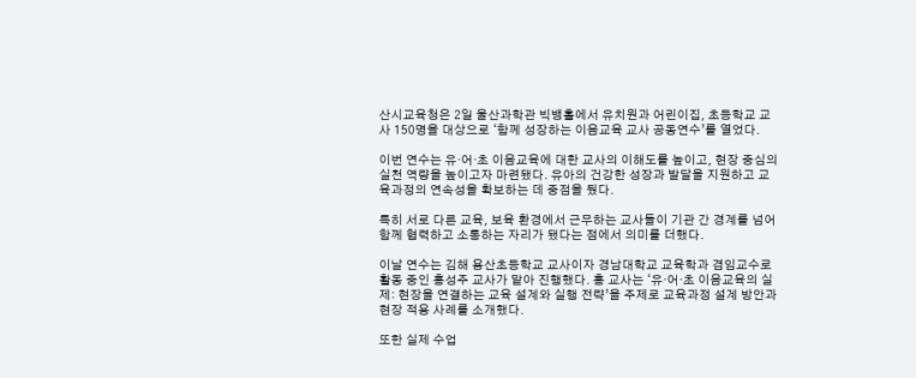산시교육청은 2일 울산과학관 빅뱅홀에서 유치원과 어린이집, 초등학교 교사 150명을 대상으로 ‘함께 성장하는 이음교육 교사 공동연수’를 열었다.

이번 연수는 유·어·초 이음교육에 대한 교사의 이해도를 높이고, 현장 중심의 실천 역량을 높이고자 마련됐다. 유아의 건강한 성장과 발달을 지원하고 교육과정의 연속성을 확보하는 데 중점을 뒀다.

특히 서로 다른 교육, 보육 환경에서 근무하는 교사들이 기관 간 경계를 넘어 함께 협력하고 소통하는 자리가 됐다는 점에서 의미를 더했다.

이날 연수는 김해 용산초등학교 교사이자 경남대학교 교육학과 겸임교수로 활동 중인 홍성주 교사가 맡아 진행했다. 홍 교사는 ‘유·어·초 이음교육의 실제: 현장을 연결하는 교육 설계와 실행 전략’을 주제로 교육과정 설계 방안과 현장 적용 사례를 소개했다.

또한 실제 수업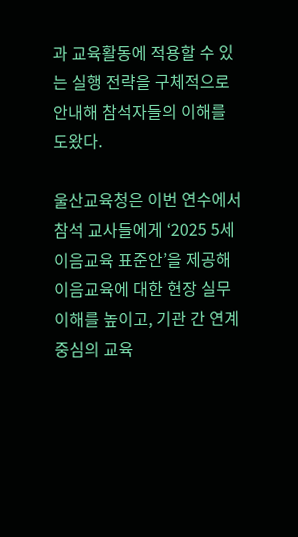과 교육활동에 적용할 수 있는 실행 전략을 구체적으로 안내해 참석자들의 이해를 도왔다.

울산교육청은 이번 연수에서 참석 교사들에게 ‘2025 5세 이음교육 표준안’을 제공해 이음교육에 대한 현장 실무 이해를 높이고, 기관 간 연계 중심의 교육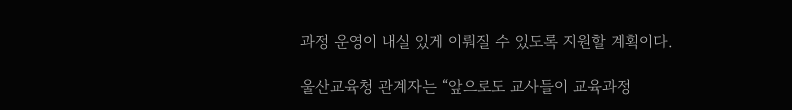과정 운영이 내실 있게 이뤄질 수 있도록 지원할 계획이다.

울산교육청 관계자는 “앞으로도 교사들이 교육과정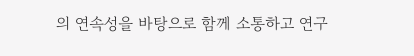의 연속성을 바탕으로 함께 소통하고 연구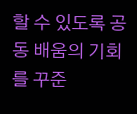할 수 있도록 공동 배움의 기회를 꾸준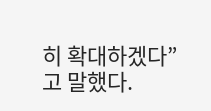히 확대하겠다”고 말했다.